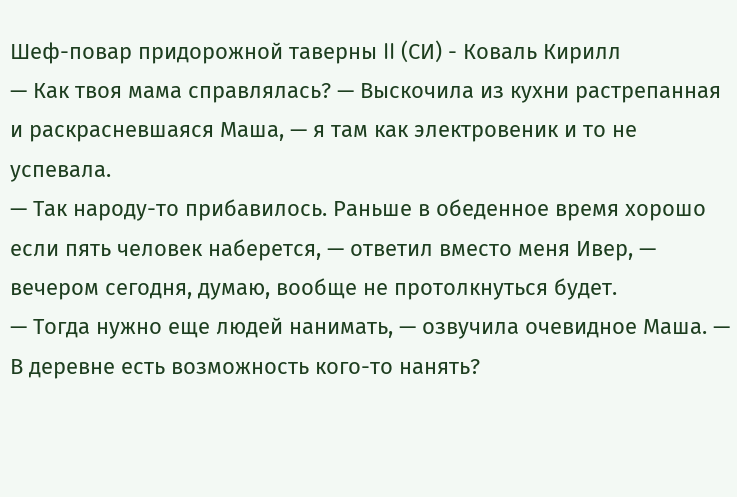Шеф-повар придорожной таверны II (СИ) - Коваль Кирилл
— Как твоя мама справлялась? — Выскочила из кухни растрепанная и раскрасневшаяся Маша, — я там как электровеник и то не успевала.
— Так народу-то прибавилось. Раньше в обеденное время хорошо если пять человек наберется, — ответил вместо меня Ивер, — вечером сегодня, думаю, вообще не протолкнуться будет.
— Тогда нужно еще людей нанимать, — озвучила очевидное Маша. — В деревне есть возможность кого-то нанять?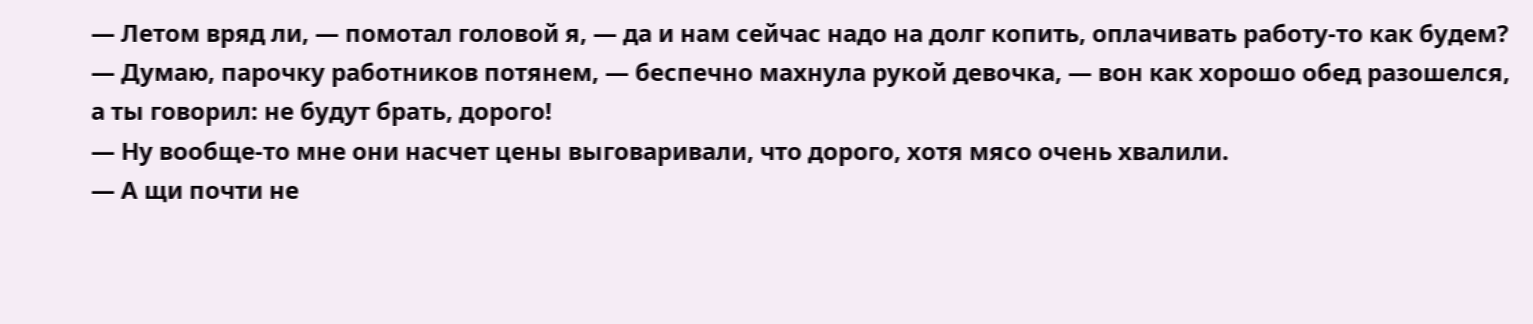— Летом вряд ли, — помотал головой я, — да и нам сейчас надо на долг копить, оплачивать работу-то как будем?
— Думаю, парочку работников потянем, — беспечно махнула рукой девочка, — вон как хорошо обед разошелся, а ты говорил: не будут брать, дорого!
— Ну вообще-то мне они насчет цены выговаривали, что дорого, хотя мясо очень хвалили.
— А щи почти не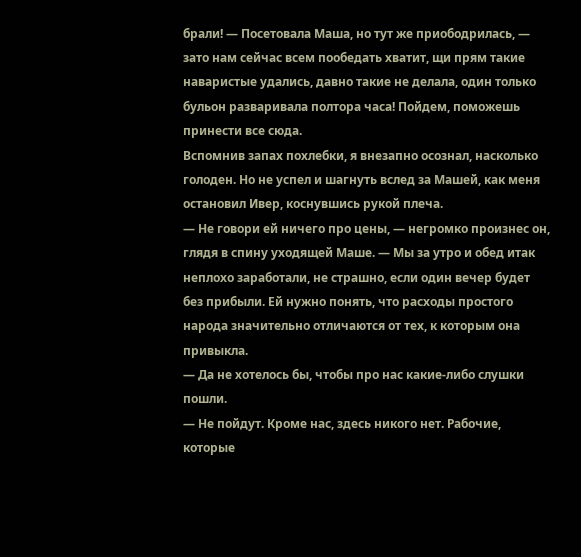брали! — Посетовала Маша, но тут же приободрилась, — зато нам сейчас всем пообедать хватит, щи прям такие наваристые удались, давно такие не делала, один только бульон разваривала полтора часа! Пойдем, поможешь принести все сюда.
Вспомнив запах похлебки, я внезапно осознал, насколько голоден. Но не успел и шагнуть вслед за Машей, как меня остановил Ивер, коснувшись рукой плеча.
— Не говори ей ничего про цены, — негромко произнес он, глядя в спину уходящей Маше. — Мы за утро и обед итак неплохо заработали, не страшно, если один вечер будет без прибыли. Ей нужно понять, что расходы простого народа значительно отличаются от тех, к которым она привыкла.
— Да не хотелось бы, чтобы про нас какие-либо слушки пошли.
— Не пойдут. Кроме нас, здесь никого нет. Рабочие, которые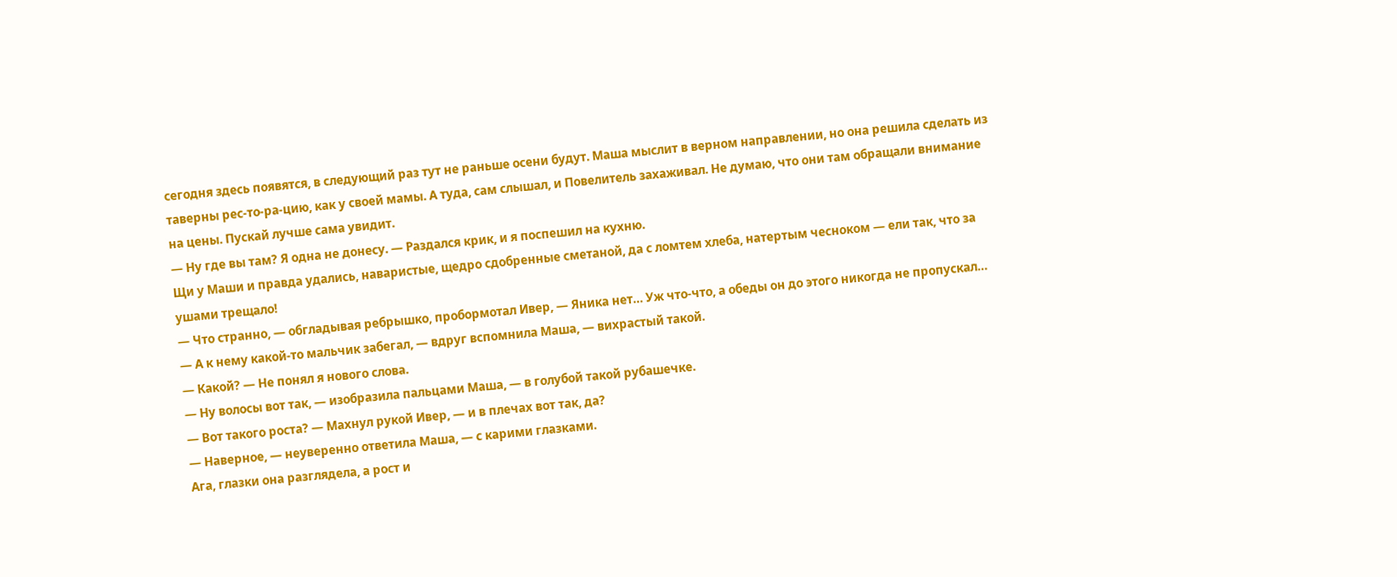сегодня здесь появятся, в следующий раз тут не раньше осени будут. Маша мыслит в верном направлении, но она решила сделать из таверны рес-то-ра-цию, как у своей мамы. А туда, сам слышал, и Повелитель захаживал. Не думаю, что они там обращали внимание на цены. Пускай лучше сама увидит.
— Ну где вы там? Я одна не донесу. — Раздался крик, и я поспешил на кухню.
Щи у Маши и правда удались, наваристые, щедро сдобренные сметаной, да с ломтем хлеба, натертым чесноком — ели так, что за ушами трещало!
— Что странно, — обгладывая ребрышко, пробормотал Ивер, — Яника нет… Уж что-что, а обеды он до этого никогда не пропускал…
— А к нему какой-то мальчик забегал, — вдруг вспомнила Маша, — вихрастый такой.
— Какой? — Не понял я нового слова.
— Ну волосы вот так, — изобразила пальцами Маша, — в голубой такой рубашечке.
— Вот такого роста? — Махнул рукой Ивер, — и в плечах вот так, да?
— Наверное, — неуверенно ответила Маша, — с карими глазками.
Ага, глазки она разглядела, а рост и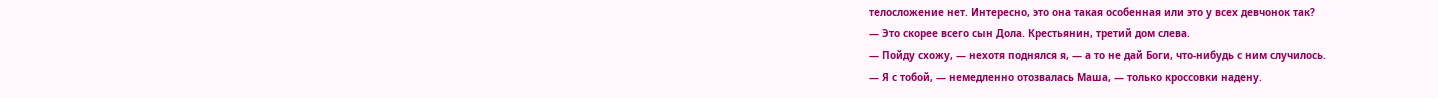телосложение нет. Интересно, это она такая особенная или это у всех девчонок так?
— Это скорее всего сын Дола. Крестьянин, третий дом слева.
— Пойду схожу, — нехотя поднялся я, — а то не дай Боги, что-нибудь с ним случилось.
— Я с тобой, — немедленно отозвалась Маша, — только кроссовки надену.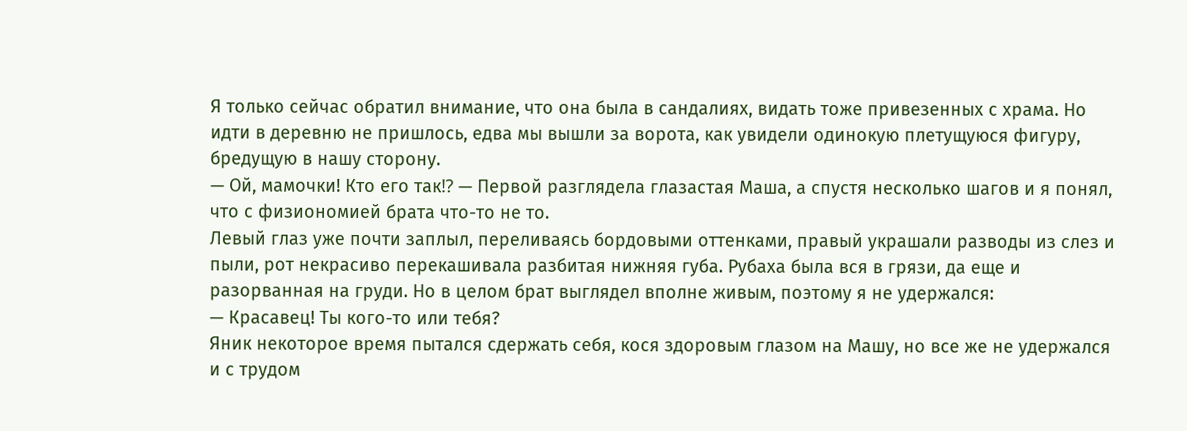Я только сейчас обратил внимание, что она была в сандалиях, видать тоже привезенных с храма. Но идти в деревню не пришлось, едва мы вышли за ворота, как увидели одинокую плетущуюся фигуру, бредущую в нашу сторону.
— Ой, мамочки! Кто его так⁉ — Первой разглядела глазастая Маша, а спустя несколько шагов и я понял, что с физиономией брата что-то не то.
Левый глаз уже почти заплыл, переливаясь бордовыми оттенками, правый украшали разводы из слез и пыли, рот некрасиво перекашивала разбитая нижняя губа. Рубаха была вся в грязи, да еще и разорванная на груди. Но в целом брат выглядел вполне живым, поэтому я не удержался:
— Красавец! Ты кого-то или тебя?
Яник некоторое время пытался сдержать себя, кося здоровым глазом на Машу, но все же не удержался и с трудом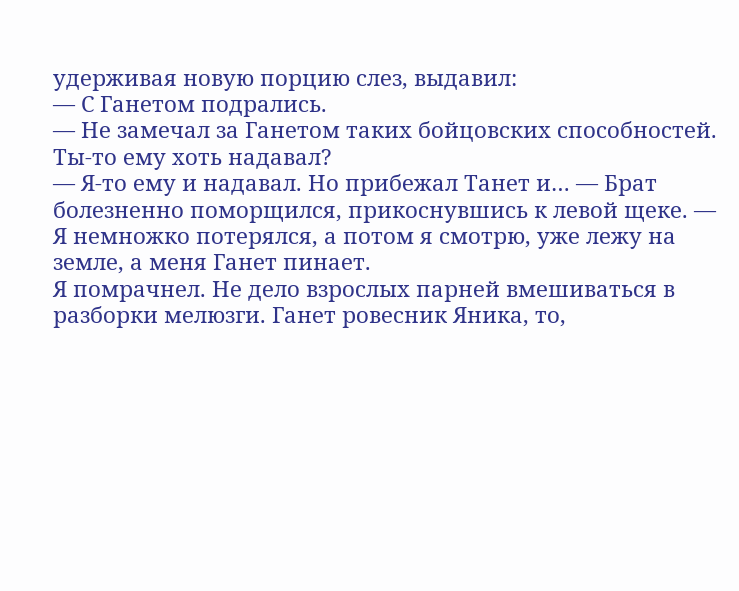удерживая новую порцию слез, выдавил:
— С Ганетом подрались.
— Не замечал за Ганетом таких бойцовских способностей. Ты-то ему хоть надавал?
— Я-то ему и надавал. Но прибежал Танет и… — Брат болезненно поморщился, прикоснувшись к левой щеке. — Я немножко потерялся, а потом я смотрю, уже лежу на земле, а меня Ганет пинает.
Я помрачнел. Не дело взрослых парней вмешиваться в разборки мелюзги. Ганет ровесник Яника, то,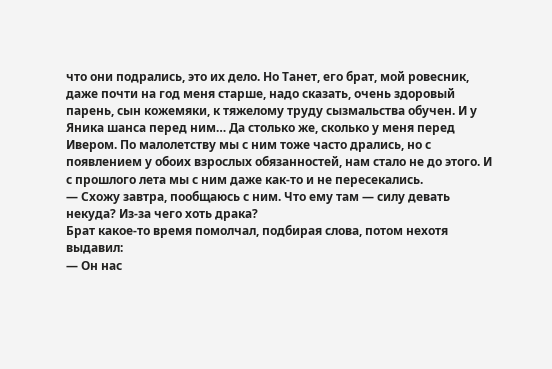что они подрались, это их дело. Но Танет, его брат, мой ровесник, даже почти на год меня старше, надо сказать, очень здоровый парень, сын кожемяки, к тяжелому труду сызмальства обучен. И у Яника шанса перед ним… Да столько же, сколько у меня перед Ивером. По малолетству мы с ним тоже часто дрались, но с появлением у обоих взрослых обязанностей, нам стало не до этого. И с прошлого лета мы с ним даже как-то и не пересекались.
— Схожу завтра, пообщаюсь с ним. Что ему там — силу девать некуда? Из-за чего хоть драка?
Брат какое-то время помолчал, подбирая слова, потом нехотя выдавил:
— Он нас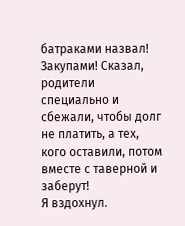батраками назвал! Закупами! Сказал, родители специально и сбежали, чтобы долг не платить, а тех, кого оставили, потом вместе с таверной и заберут!
Я вздохнул.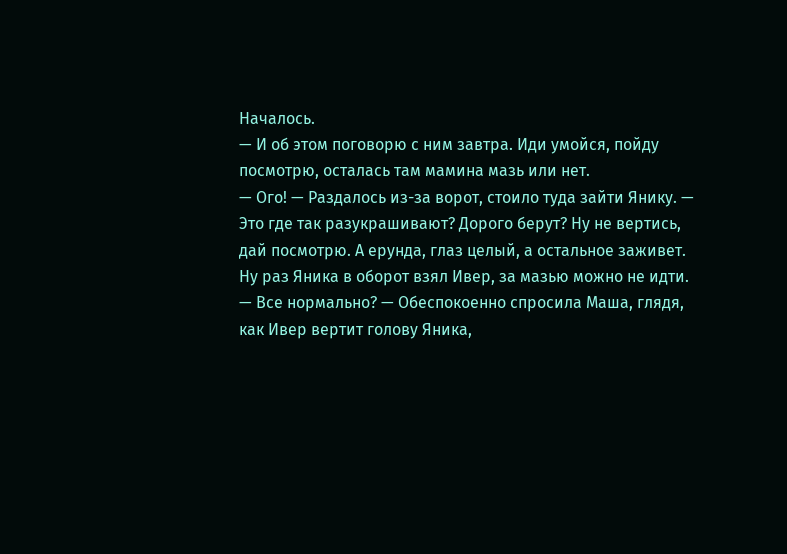Началось.
— И об этом поговорю с ним завтра. Иди умойся, пойду посмотрю, осталась там мамина мазь или нет.
— Ого! — Раздалось из-за ворот, стоило туда зайти Янику. — Это где так разукрашивают? Дорого берут? Ну не вертись, дай посмотрю. А ерунда, глаз целый, а остальное заживет.
Ну раз Яника в оборот взял Ивер, за мазью можно не идти.
— Все нормально? — Обеспокоенно спросила Маша, глядя, как Ивер вертит голову Яника,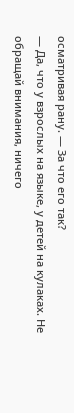осматривая рану. — За что его так?
— Да, что у взрослых на языке, у детей на кулаках. Не обращай внимания, ничего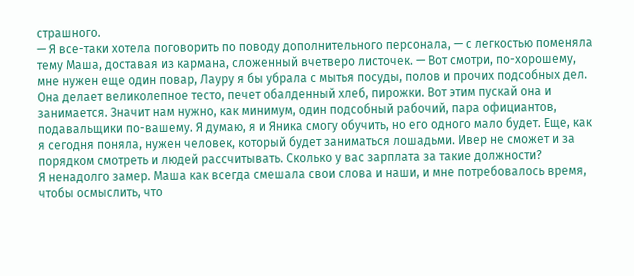страшного.
— Я все-таки хотела поговорить по поводу дополнительного персонала, — с легкостью поменяла тему Маша, доставая из кармана, сложенный вчетверо листочек. — Вот смотри, по-хорошему, мне нужен еще один повар, Лауру я бы убрала с мытья посуды, полов и прочих подсобных дел. Она делает великолепное тесто, печет обалденный хлеб, пирожки. Вот этим пускай она и занимается. Значит нам нужно, как минимум, один подсобный рабочий, пара официантов, подавальщики по-вашему. Я думаю, я и Яника смогу обучить, но его одного мало будет. Еще, как я сегодня поняла, нужен человек, который будет заниматься лошадьми. Ивер не сможет и за порядком смотреть и людей рассчитывать. Сколько у вас зарплата за такие должности?
Я ненадолго замер. Маша как всегда смешала свои слова и наши, и мне потребовалось время, чтобы осмыслить, что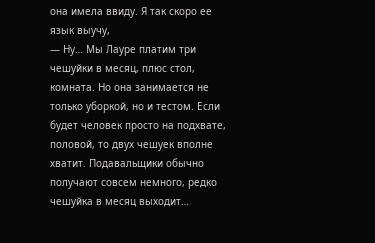она имела ввиду. Я так скоро ее язык выучу,
— Ну… Мы Лауре платим три чешуйки в месяц, плюс стол, комната. Но она занимается не только уборкой, но и тестом. Если будет человек просто на подхвате, половой, то двух чешуек вполне хватит. Подавальщики обычно получают совсем немного, редко чешуйка в месяц выходит…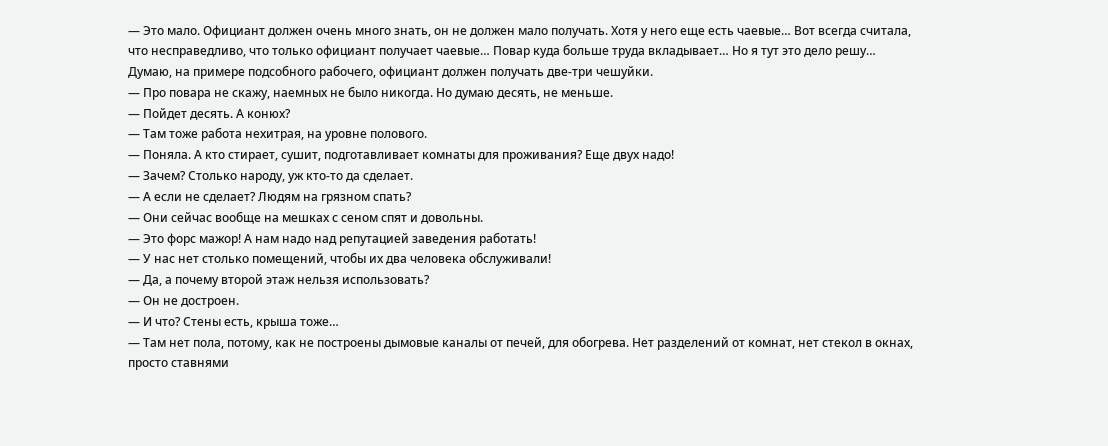— Это мало. Официант должен очень много знать, он не должен мало получать. Хотя у него еще есть чаевые… Вот всегда считала, что несправедливо, что только официант получает чаевые… Повар куда больше труда вкладывает… Но я тут это дело решу… Думаю, на примере подсобного рабочего, официант должен получать две-три чешуйки.
— Про повара не скажу, наемных не было никогда. Но думаю десять, не меньше.
— Пойдет десять. А конюх?
— Там тоже работа нехитрая, на уровне полового.
— Поняла. А кто стирает, сушит, подготавливает комнаты для проживания? Еще двух надо!
— Зачем? Столько народу, уж кто-то да сделает.
— А если не сделает? Людям на грязном спать?
— Они сейчас вообще на мешках с сеном спят и довольны.
— Это форс мажор! А нам надо над репутацией заведения работать!
— У нас нет столько помещений, чтобы их два человека обслуживали!
— Да, а почему второй этаж нельзя использовать?
— Он не достроен.
— И что? Стены есть, крыша тоже…
— Там нет пола, потому, как не построены дымовые каналы от печей, для обогрева. Нет разделений от комнат, нет стекол в окнах, просто ставнями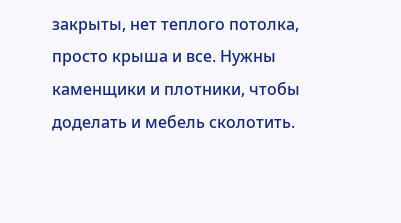закрыты, нет теплого потолка, просто крыша и все. Нужны каменщики и плотники, чтобы доделать и мебель сколотить.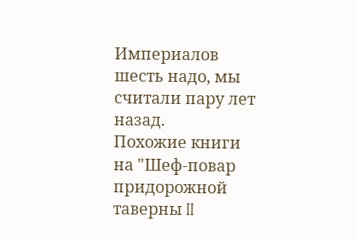Империалов шесть надо, мы считали пару лет назад.
Похожие книги на "Шеф-повар придорожной таверны II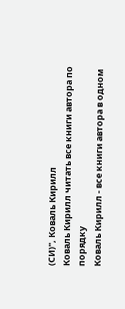(СИ)", Коваль Кирилл
Коваль Кирилл читать все книги автора по порядку
Коваль Кирилл - все книги автора в одном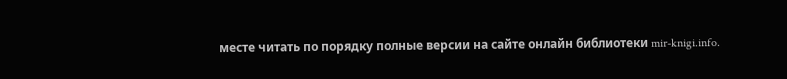месте читать по порядку полные версии на сайте онлайн библиотеки mir-knigi.info.